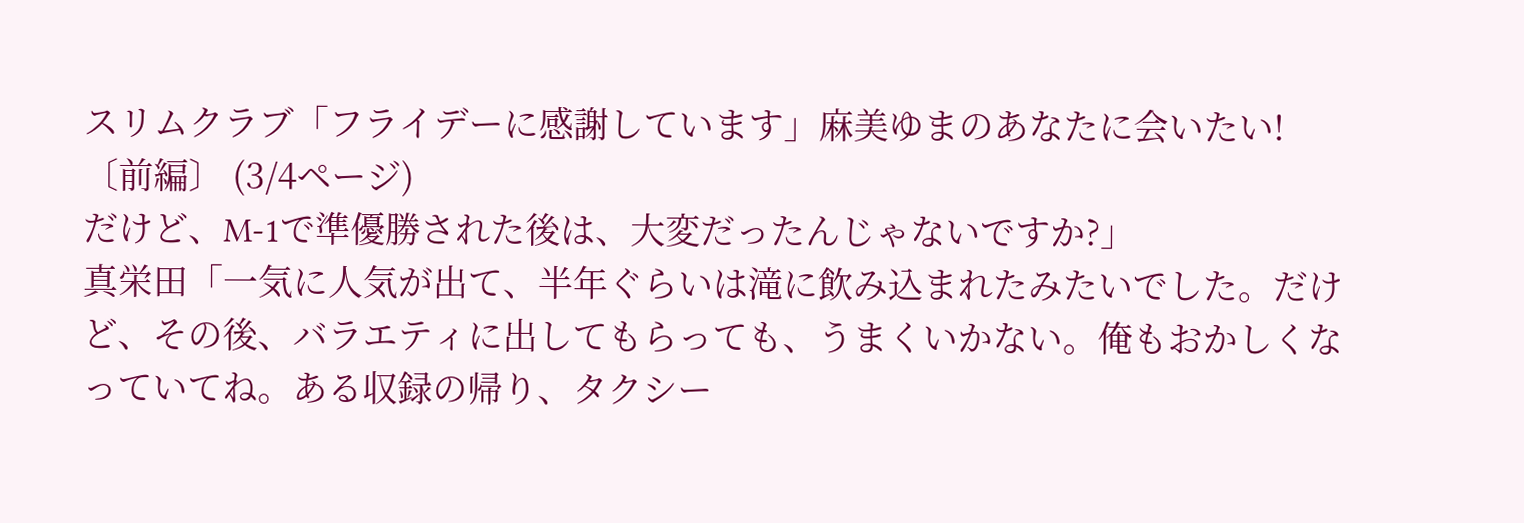スリムクラブ「フライデーに感謝しています」麻美ゆまのあなたに会いたい!〔前編〕 (3/4ページ)
だけど、M‐1で準優勝された後は、大変だったんじゃないですか?」
真栄田「一気に人気が出て、半年ぐらいは滝に飲み込まれたみたいでした。だけど、その後、バラエティに出してもらっても、うまくいかない。俺もおかしくなっていてね。ある収録の帰り、タクシー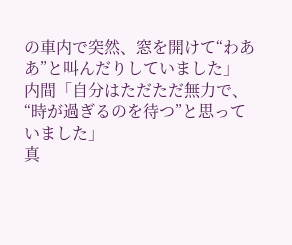の車内で突然、窓を開けて“わああ”と叫んだりしていました」
内間「自分はただただ無力で、“時が過ぎるのを待つ”と思っていました」
真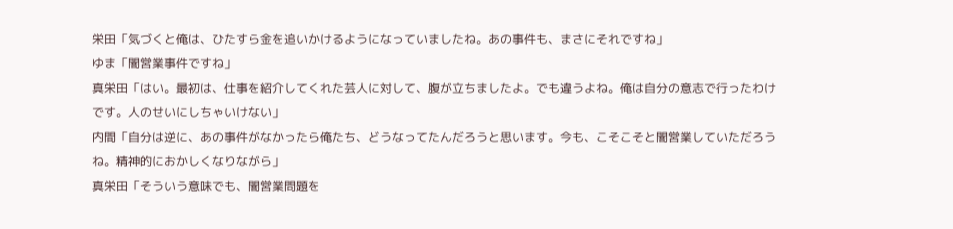栄田「気づくと俺は、ひたすら金を追いかけるようになっていましたね。あの事件も、まさにそれですね」
ゆま「闇営業事件ですね」
真栄田「はい。最初は、仕事を紹介してくれた芸人に対して、腹が立ちましたよ。でも違うよね。俺は自分の意志で行ったわけです。人のせいにしちゃいけない」
内間「自分は逆に、あの事件がなかったら俺たち、どうなってたんだろうと思います。今も、こそこそと闇営業していただろうね。精神的におかしくなりながら」
真栄田「そういう意味でも、闇営業問題を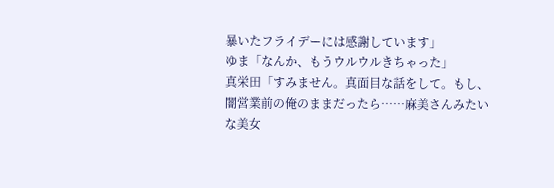暴いたフライデーには感謝しています」
ゆま「なんか、もうウルウルきちゃった」
真栄田「すみません。真面目な話をして。もし、闇営業前の俺のままだったら……麻美さんみたいな美女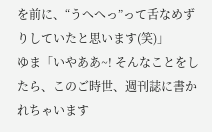を前に、“うへへっ”って舌なめずりしていたと思います(笑)」
ゆま「いやああ~! そんなことをしたら、このご時世、週刊誌に書かれちゃいます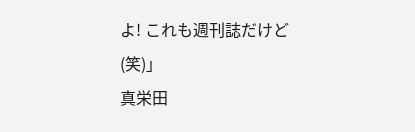よ! これも週刊誌だけど(笑)」
真栄田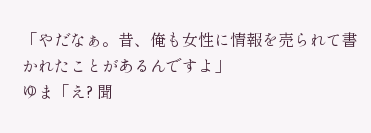「やだなぁ。昔、俺も女性に情報を売られて書かれたことがあるんですよ」
ゆま「え? 聞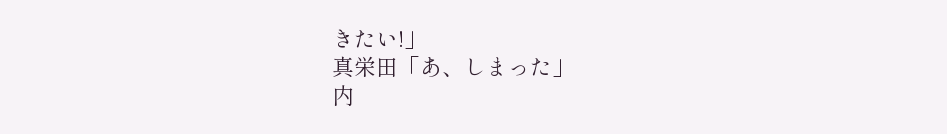きたい!」
真栄田「あ、しまった」
内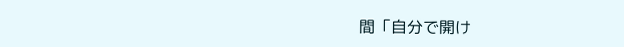間「自分で開け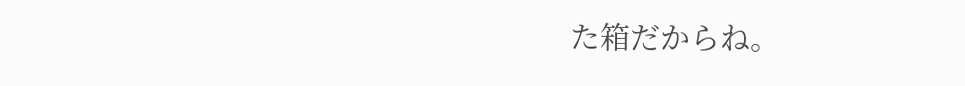た箱だからね。